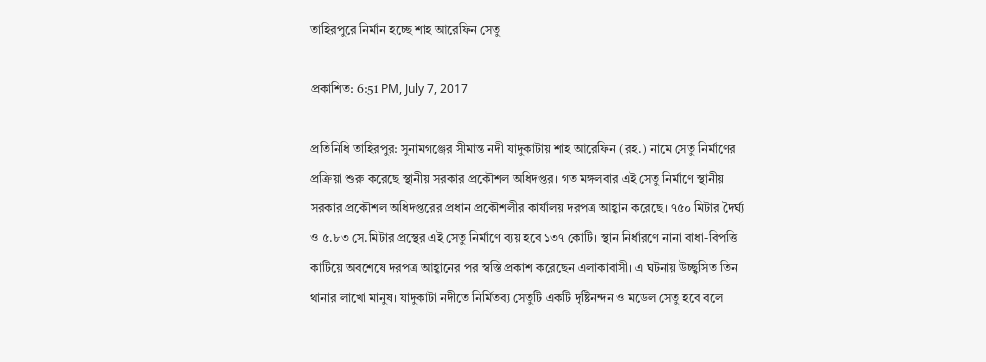তাহিরপুরে নির্মান হচ্ছে শাহ আরেফিন সেতু

প্রকাশিত: 6:51 PM, July 7, 2017

প্রতিনিধি তাহিরপুর: সুনামগঞ্জের সীমান্ত নদী যাদুকাটায় শাহ আরেফিন (রহ.) নামে সেতু নির্মাণের প্রক্রিয়া শুরু করেছে স্থানীয় সরকার প্রকৌশল অধিদপ্তর। গত মঙ্গলবার এই সেতু নির্মাণে স্থানীয় সরকার প্রকৌশল অধিদপ্তরের প্রধান প্রকৌশলীর কার্যালয় দরপত্র আহ্বান করেছে। ৭৫০ মিটার দৈর্ঘ্য ও ৫.৮৩ সে.মিটার প্রস্থের এই সেতু নির্মাণে ব্যয় হবে ১৩৭ কোটি। স্থান নির্ধারণে নানা বাধা-বিপত্তি কাটিয়ে অবশেষে দরপত্র আহ্বানের পর স্বস্তি প্রকাশ করেছেন এলাকাবাসী। এ ঘটনায় উচ্ছ্বসিত তিন থানার লাখো মানুষ। যাদুকাটা নদীতে নির্মিতব্য সেতুটি একটি দৃষ্টিনন্দন ও মডেল সেতু হবে বলে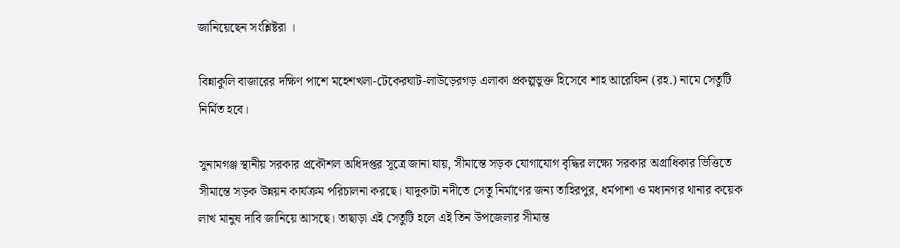জানিয়েছেন সংশ্লিষ্টরা ।

বিন্নাকুলি বাজারের দক্ষিণ পাশে মহেশখলা-টেকেরঘাট-লাউড়েরগড় এলাকা প্রকল্পভুক্ত হিসেবে শাহ আরেফিন (রহ.) নামে সেতুটি নির্মিত হবে।

সুনামগঞ্জ স্থানীয় সরকার প্রকৌশল অধিদপ্তর সূত্রে জানা যায়, সীমান্তে সড়ক যোগাযোগ বৃদ্ধির লক্ষ্যে সরকার অগ্রাধিকার ভিত্তিতে সীমান্তে সড়ক উন্নয়ন কার্যক্রম পরিচালনা করছে। যাদুকাটা নদীতে সেতু নির্মাণের জন্য তাহিরপুর, ধর্মপাশা ও মধ্যনগর থানার কয়েক লাখ মানুষ দাবি জানিয়ে আসছে। তাছাড়া এই সেতুটি হলে এই তিন উপজেলার সীমান্ত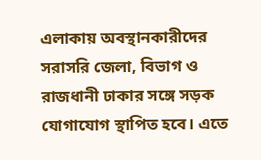এলাকায় অবস্থানকারীদের সরাসরি জেলা, বিভাগ ও রাজধানী ঢাকার সঙ্গে সড়ক যোগাযোগ স্থাপিত হবে। এতে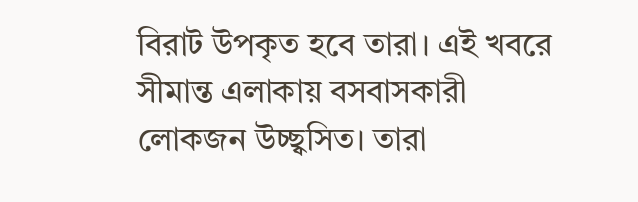বিরাট উপকৃত হবে তারা। এই খবরে সীমান্ত এলাকায় বসবাসকারী লোকজন উচ্ছ্বসিত। তারা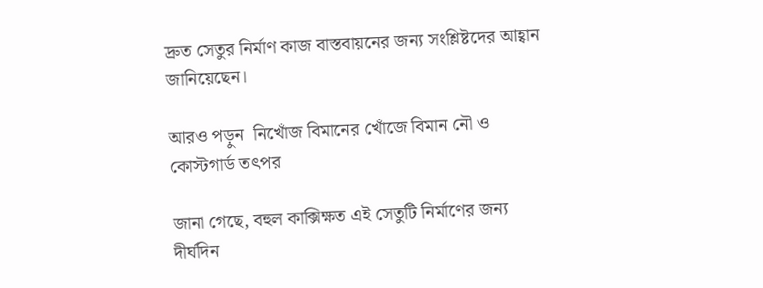দ্রুত সেতুর নির্মাণ কাজ বাস্তবায়নের জন্য সংশ্লিষ্টদের আহ্বান জানিয়েছেন।

আরও পড়ুন  নিখোঁজ বিমানের খোঁজে বিমান নৌ ও কোস্টগার্ড তৎপর

জানা গেছে, বহুল কাক্সিক্ষত এই সেতুটি নির্মাণের জন্য দীর্ঘদিন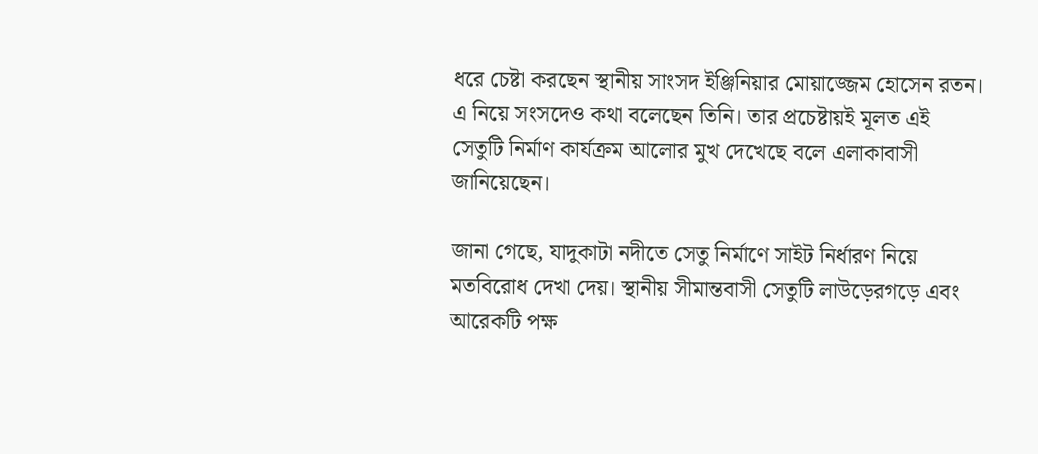ধরে চেষ্টা করছেন স্থানীয় সাংসদ ইঞ্জিনিয়ার মোয়াজ্জেম হোসেন রতন। এ নিয়ে সংসদেও কথা বলেছেন তিনি। তার প্রচেষ্টায়ই মূলত এই সেতুটি নির্মাণ কার্যক্রম আলোর মুখ দেখেছে বলে এলাকাবাসী জানিয়েছেন।

জানা গেছে, যাদুকাটা নদীতে সেতু নির্মাণে সাইট নির্ধারণ নিয়ে মতবিরোধ দেখা দেয়। স্থানীয় সীমান্তবাসী সেতুটি লাউড়েরগড়ে এবং আরেকটি পক্ষ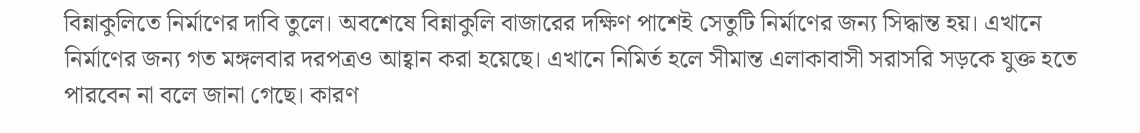বিন্নাকুলিতে নির্মাণের দাবি তুলে। অবশেষে বিন্নাকুলি বাজারের দক্ষিণ পাশেই সেতুটি নির্মাণের জন্য সিদ্ধান্ত হয়। এখানে নির্মাণের জন্য গত মঙ্গলবার দরপত্রও আহ্বান করা হয়েছে। এখানে নিমির্ত হলে সীমান্ত এলাকাবাসী সরাসরি সড়কে যুক্ত হতে পারবেন না বলে জানা গেছে। কারণ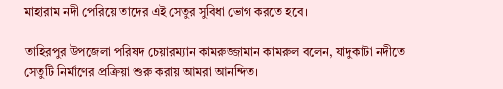মাহারাম নদী পেরিয়ে তাদের এই সেতুর সুবিধা ভোগ করতে হবে।

তাহিরপুর উপজেলা পরিষদ চেয়ারম্যান কামরুজ্জামান কামরুল বলেন, যাদুকাটা নদীতে সেতুটি নির্মাণের প্রক্রিয়া শুরু করায় আমরা আনন্দিত।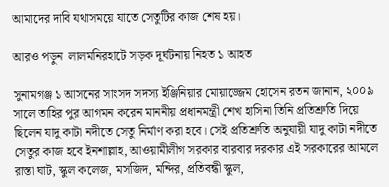আমাদের দাবি যথাসময়ে যাতে সেতুটির কাজ শেষ হয়।

আরও পড়ুন  লালমনিরহাটে সড়ক দূর্ঘটনায় নিহত ১ আহত

সুনামগঞ্জ ১ আসনের সাংসদ সদস্য ইঞ্জিনিয়ার মোয়াজ্জেম হোসেন রতন জানান, ২০০৯ সালে তাহির পুর আগমন করেন মাননীয় প্রধানমন্ত্রী শেখ হাসিনা তিনি প্রতিশ্রুতি দিয়ে ছিলেন যাদু কাটা নদীতে সেতু নির্মাণ করা হবে। সেই প্রতিশ্রুতি অনুযায়ী যাদু কাটা নদীতে সেতুর কাজ হবে ইনশাল্লাহ, আওয়ামীলীগ সরকার বারবার দরকার এই সরকারের আমলে রাস্তা ঘাট, স্কুল কলেজ, মসজিদ, মন্দির, প্রতিবন্ধী স্কুল,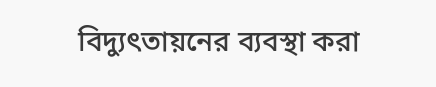বিদ্যুৎতায়নের ব্যবস্থা করা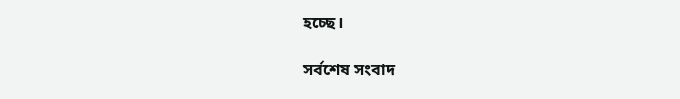হচ্ছে।

সর্বশেষ সংবাদ